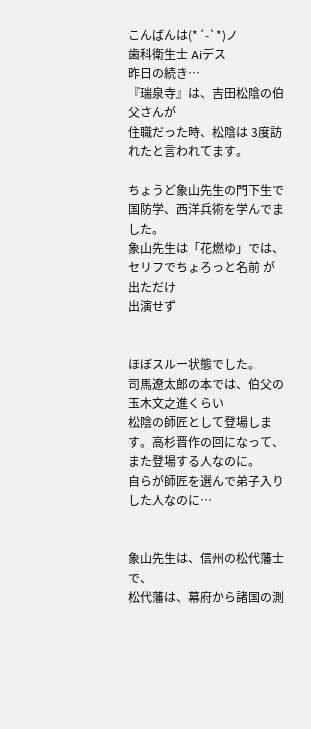こんばんは(*´-`*)ノ
歯科衛生士 Aiデス
昨日の続き…
『瑞泉寺』は、吉田松陰の伯父さんが
住職だった時、松陰は 3度訪れたと言われてます。

ちょうど象山先生の門下生で
国防学、西洋兵術を学んでました。
象山先生は「花燃ゆ」では、セリフでちょろっと名前 が出ただけ
出演せず


ほぼスルー状態でした。
司馬遼太郎の本では、伯父の玉木文之進くらい
松陰の師匠として登場します。高杉晋作の回になって、また登場する人なのに。
自らが師匠を選んで弟子入りした人なのに…


象山先生は、信州の松代藩士で、
松代藩は、幕府から諸国の測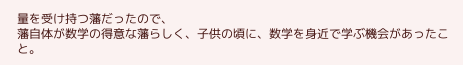量を受け持つ藩だったので、
藩自体が数学の得意な藩らしく、子供の頃に、数学を身近で学ぶ機会があったこと。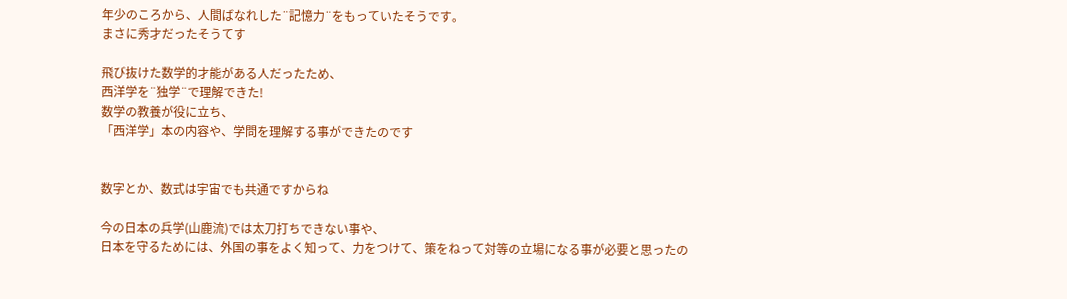年少のころから、人間ばなれした¨記憶力¨をもっていたそうです。
まさに秀才だったそうてす

飛び抜けた数学的才能がある人だったため、
西洋学を¨独学¨で理解できた!
数学の教養が役に立ち、
「西洋学」本の内容や、学問を理解する事ができたのです


数字とか、数式は宇宙でも共通ですからね

今の日本の兵学(山鹿流)では太刀打ちできない事や、
日本を守るためには、外国の事をよく知って、力をつけて、策をねって対等の立場になる事が必要と思ったの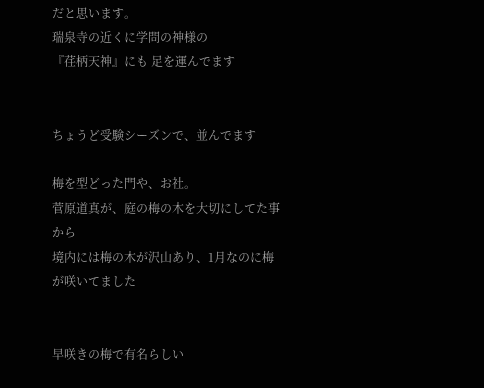だと思います。
瑞泉寺の近くに学問の神様の
『荏柄天神』にも 足を運んでます


ちょうど受験シーズンで、並んでます

梅を型どった門や、お社。
菅原道真が、庭の梅の木を大切にしてた事から
境内には梅の木が沢山あり、1月なのに梅が咲いてました


早咲きの梅で有名らしい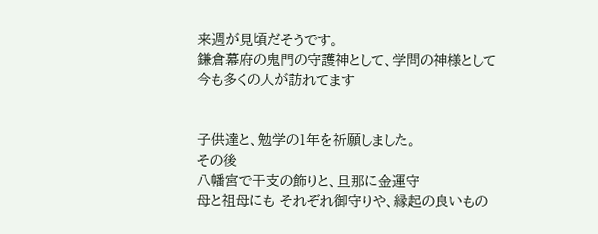来週が見頃だそうです。
鎌倉幕府の鬼門の守護神として、学問の神様として
今も多くの人が訪れてます


子供達と、勉学の1年を祈願しました。
その後
八幡宮で干支の飾りと、旦那に金運守
母と祖母にも それぞれ御守りや、縁起の良いもの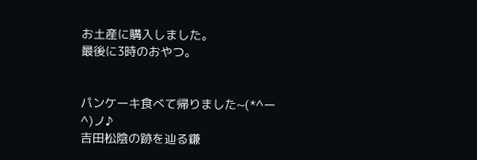お土産に購入しました。
最後に3時のおやつ。


パンケーキ食べて帰りました~(*^ー^)ノ♪
吉田松陰の跡を辿る鎌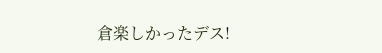倉楽しかったデス!